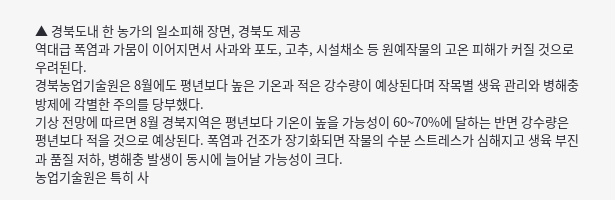▲ 경북도내 한 농가의 일소피해 장면, 경북도 제공
역대급 폭염과 가뭄이 이어지면서 사과와 포도, 고추, 시설채소 등 원예작물의 고온 피해가 커질 것으로 우려된다.
경북농업기술원은 8월에도 평년보다 높은 기온과 적은 강수량이 예상된다며 작목별 생육 관리와 병해충 방제에 각별한 주의를 당부했다.
기상 전망에 따르면 8월 경북지역은 평년보다 기온이 높을 가능성이 60~70%에 달하는 반면 강수량은 평년보다 적을 것으로 예상된다. 폭염과 건조가 장기화되면 작물의 수분 스트레스가 심해지고 생육 부진과 품질 저하, 병해충 발생이 동시에 늘어날 가능성이 크다.
농업기술원은 특히 사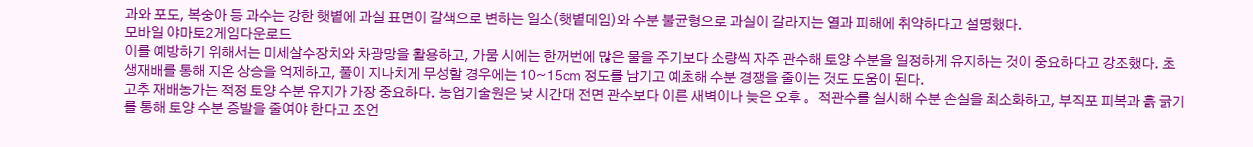과와 포도, 복숭아 등 과수는 강한 햇볕에 과실 표면이 갈색으로 변하는 일소(햇볕데임)와 수분 불균형으로 과실이 갈라지는 열과 피해에 취약하다고 설명했다.
모바일 야마토2게임다운로드
이를 예방하기 위해서는 미세살수장치와 차광망을 활용하고, 가뭄 시에는 한꺼번에 많은 물을 주기보다 소량씩 자주 관수해 토양 수분을 일정하게 유지하는 것이 중요하다고 강조했다. 초생재배를 통해 지온 상승을 억제하고, 풀이 지나치게 무성할 경우에는 10~15㎝ 정도를 남기고 예초해 수분 경쟁을 줄이는 것도 도움이 된다.
고추 재배농가는 적정 토양 수분 유지가 가장 중요하다. 농업기술원은 낮 시간대 전면 관수보다 이른 새벽이나 늦은 오후 。적관수를 실시해 수분 손실을 최소화하고, 부직포 피복과 흙 긁기를 통해 토양 수분 증발을 줄여야 한다고 조언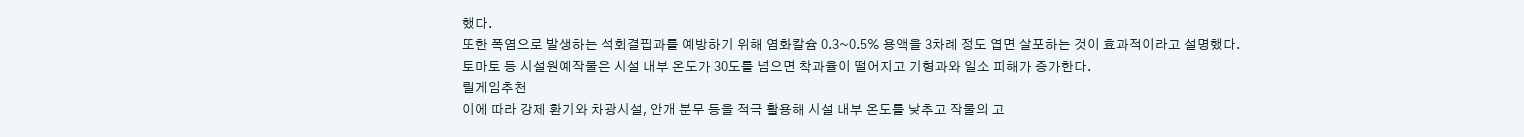했다.
또한 폭염으로 발생하는 석회결핍과를 예방하기 위해 염화칼슘 0.3~0.5% 용액을 3차례 정도 엽면 살포하는 것이 효과적이라고 설명했다.
토마토 등 시설원예작물은 시설 내부 온도가 30도를 넘으면 착과율이 떨어지고 기형과와 일소 피해가 증가한다.
릴게임추천
이에 따라 강제 환기와 차광시설, 안개 분무 등을 적극 활용해 시설 내부 온도를 낮추고 작물의 고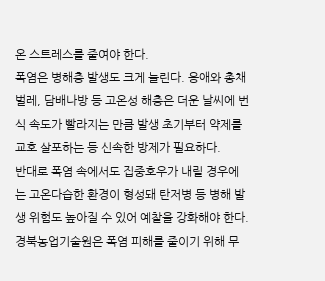온 스트레스를 줄여야 한다.
폭염은 병해충 발생도 크게 늘린다. 응애와 총채벌레, 담배나방 등 고온성 해충은 더운 날씨에 번식 속도가 빨라지는 만큼 발생 초기부터 약제를 교호 살포하는 등 신속한 방제가 필요하다.
반대로 폭염 속에서도 집중호우가 내릴 경우에는 고온다습한 환경이 형성돼 탄저병 등 병해 발생 위험도 높아질 수 있어 예찰을 강화해야 한다.
경북농업기술원은 폭염 피해를 줄이기 위해 무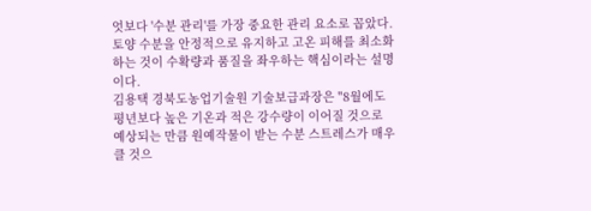엇보다 '수분 관리'를 가장 중요한 관리 요소로 꼽았다. 토양 수분을 안정적으로 유지하고 고온 피해를 최소화하는 것이 수확량과 품질을 좌우하는 핵심이라는 설명이다.
김용택 경북도농업기술원 기술보급과장은 "8월에도 평년보다 높은 기온과 적은 강수량이 이어질 것으로 예상되는 만큼 원예작물이 받는 수분 스트레스가 매우 클 것으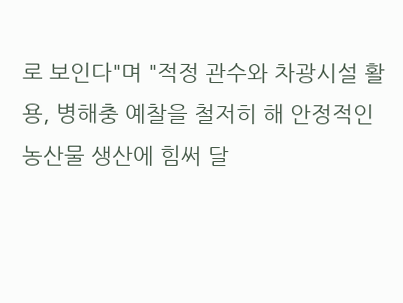로 보인다"며 "적정 관수와 차광시설 활용, 병해충 예찰을 철저히 해 안정적인 농산물 생산에 힘써 달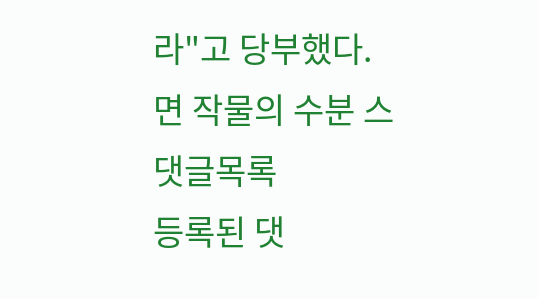라"고 당부했다.
면 작물의 수분 스
댓글목록
등록된 댓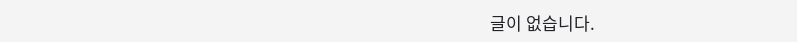글이 없습니다.